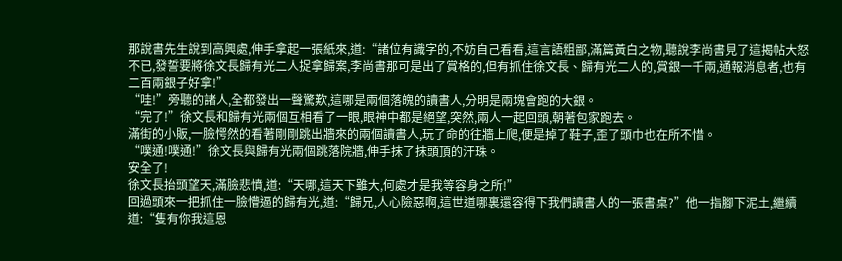那說書先生說到高興處,伸手拿起一張紙來,道:“諸位有識字的,不妨自己看看,這言語粗鄙,滿篇黃白之物,聽說李尚書見了這揭帖大怒不已,發誓要將徐文長歸有光二人捉拿歸案,李尚書那可是出了賞格的,但有抓住徐文長、歸有光二人的,賞銀一千兩,通報消息者,也有二百兩銀子好拿!”
“哇!”旁聽的諸人,全都發出一聲驚歎,這哪是兩個落魄的讀書人,分明是兩塊會跑的大銀。
“完了!”徐文長和歸有光兩個互相看了一眼,眼神中都是絕望,突然,兩人一起回頭,朝著包家跑去。
滿街的小販,一臉愕然的看著剛剛跳出牆來的兩個讀書人,玩了命的往牆上爬,便是掉了鞋子,歪了頭巾也在所不惜。
“噗通!噗通!”徐文長與歸有光兩個跳落院牆,伸手抹了抹頭頂的汗珠。
安全了!
徐文長抬頭望天,滿臉悲憤,道:“天哪,這天下雖大,何處才是我等容身之所!”
回過頭來一把抓住一臉懵逼的歸有光,道:“歸兄,人心險惡啊,這世道哪裏還容得下我們讀書人的一張書桌?”他一指腳下泥土,繼續道:“隻有你我這恩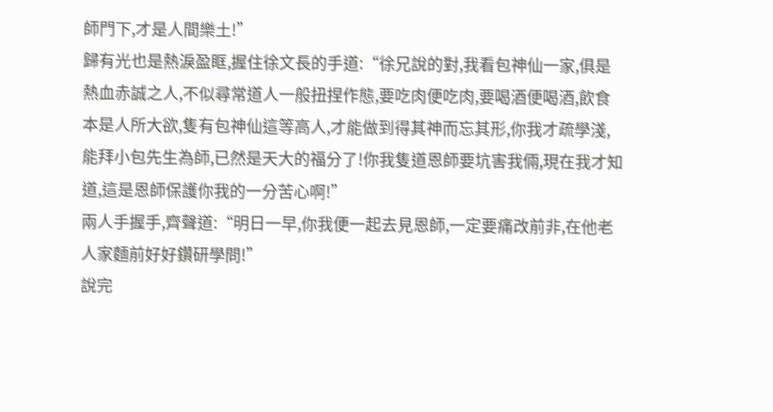師門下,才是人間樂土!”
歸有光也是熱淚盈眶,握住徐文長的手道:“徐兄說的對,我看包神仙一家,俱是熱血赤誠之人,不似尋常道人一般扭捏作態,要吃肉便吃肉,要喝酒便喝酒,飲食本是人所大欲,隻有包神仙這等高人,才能做到得其神而忘其形,你我才疏學淺,能拜小包先生為師,已然是天大的福分了!你我隻道恩師要坑害我倆,現在我才知道,這是恩師保護你我的一分苦心啊!”
兩人手握手,齊聲道:“明日一早,你我便一起去見恩師,一定要痛改前非,在他老人家麵前好好鑽研學問!”
說完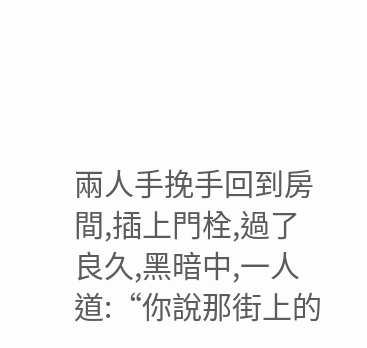兩人手挽手回到房間,插上門栓,過了良久,黑暗中,一人道:“你說那街上的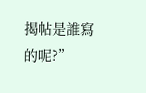揭帖是誰寫的呢?”